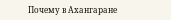Почему в Ахангаране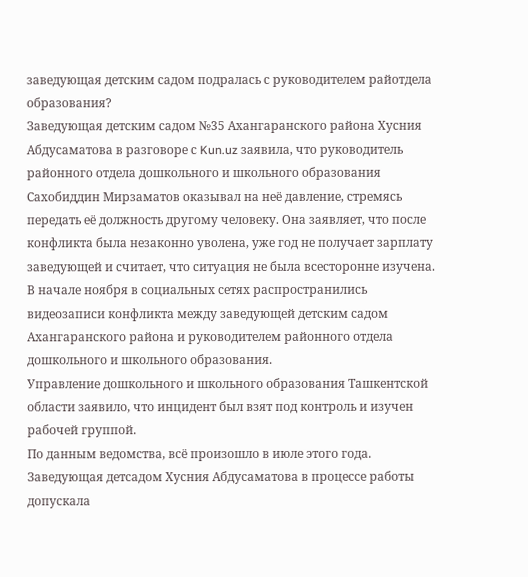заведующая детским садом подралась с руководителем райотдела образования?
Заведующая детским садом №35 Ахангаранского района Хусния Абдусаматова в разговоре с Kun.uz заявила, что руководитель районного отдела дошкольного и школьного образования Сахобиддин Мирзаматов оказывал на неё давление, стремясь передать её должность другому человеку. Она заявляет, что после конфликта была незаконно уволена, уже год не получает зарплату заведующей и считает, что ситуация не была всесторонне изучена.
В начале ноября в социальных сетях распространились видеозаписи конфликта между заведующей детским садом Ахангаранского района и руководителем районного отдела дошкольного и школьного образования.
Управление дошкольного и школьного образования Ташкентской области заявило, что инцидент был взят под контроль и изучен рабочей группой.
По данным ведомства, всё произошло в июле этого года. Заведующая детсадом Хусния Абдусаматова в процессе работы допускала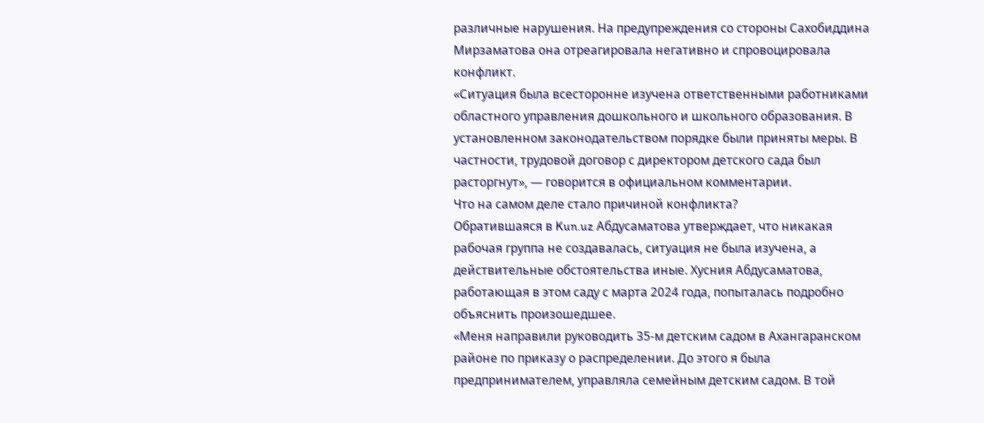различные нарушения. На предупреждения со стороны Сахобиддина Мирзаматова она отреагировала негативно и спровоцировала конфликт.
«Ситуация была всесторонне изучена ответственными работниками областного управления дошкольного и школьного образования. В установленном законодательством порядке были приняты меры. В частности, трудовой договор с директором детского сада был расторгнут», — говорится в официальном комментарии.
Что на самом деле стало причиной конфликта?
Обратившаяся в Kun.uz Абдусаматова утверждает, что никакая рабочая группа не создавалась, ситуация не была изучена, а действительные обстоятельства иные. Хусния Абдусаматова, работающая в этом саду с марта 2024 года, попыталась подробно объяснить произошедшее.
«Меня направили руководить 35-м детским садом в Ахангаранском районе по приказу о распределении. До этого я была предпринимателем, управляла семейным детским садом. В той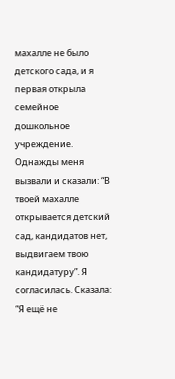махалле не было детского сада, и я первая открыла семейное дошкольное учреждение.
Однажды меня вызвали и сказали: “В твоей махалле открывается детский сад, кандидатов нет, выдвигаем твою кандидатуру”. Я согласилась. Сказала: “Я ещё не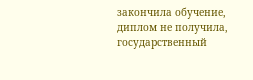закончила обучение, диплом не получила, государственный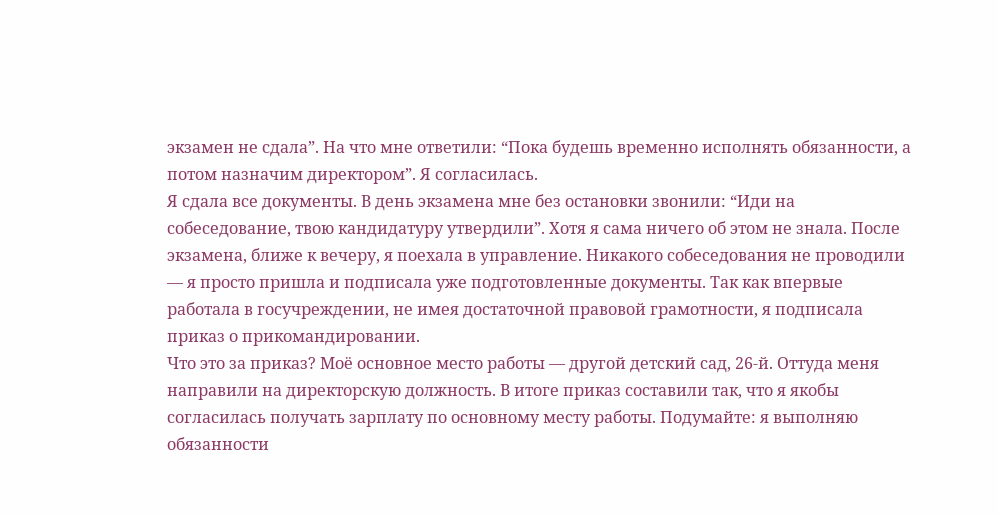экзамен не сдала”. На что мне ответили: “Пока будешь временно исполнять обязанности, а потом назначим директором”. Я согласилась.
Я сдала все документы. В день экзамена мне без остановки звонили: “Иди на собеседование, твою кандидатуру утвердили”. Хотя я сама ничего об этом не знала. После экзамена, ближе к вечеру, я поехала в управление. Никакого собеседования не проводили — я просто пришла и подписала уже подготовленные документы. Так как впервые работала в госучреждении, не имея достаточной правовой грамотности, я подписала приказ о прикомандировании.
Что это за приказ? Моё основное место работы — другой детский сад, 26-й. Оттуда меня направили на директорскую должность. В итоге приказ составили так, что я якобы согласилась получать зарплату по основному месту работы. Подумайте: я выполняю обязанности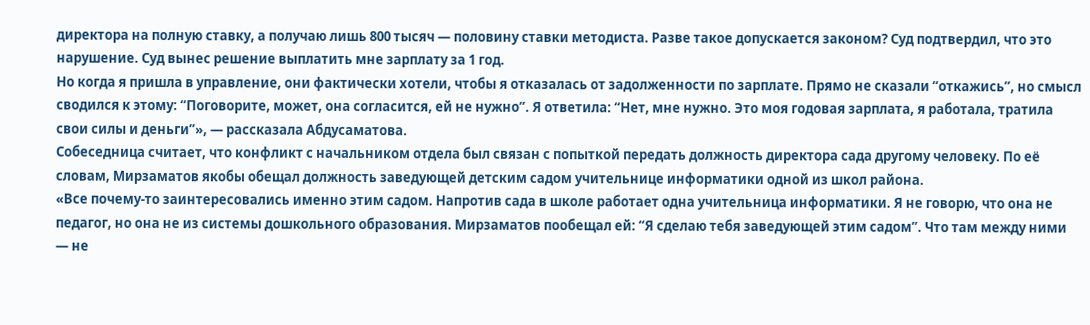директора на полную ставку, а получаю лишь 800 тысяч — половину ставки методиста. Разве такое допускается законом? Суд подтвердил, что это нарушение. Суд вынес решение выплатить мне зарплату за 1 год.
Но когда я пришла в управление, они фактически хотели, чтобы я отказалась от задолженности по зарплате. Прямо не сказали “откажись”, но смысл сводился к этому: “Поговорите, может, она согласится, ей не нужно”. Я ответила: “Нет, мне нужно. Это моя годовая зарплата, я работала, тратила свои силы и деньги”», — рассказала Абдусаматова.
Собеседница считает, что конфликт с начальником отдела был связан с попыткой передать должность директора сада другому человеку. По её словам, Мирзаматов якобы обещал должность заведующей детским садом учительнице информатики одной из школ района.
«Все почему-то заинтересовались именно этим садом. Напротив сада в школе работает одна учительница информатики. Я не говорю, что она не педагог, но она не из системы дошкольного образования. Мирзаматов пообещал ей: “Я сделаю тебя заведующей этим садом”. Что там между ними — не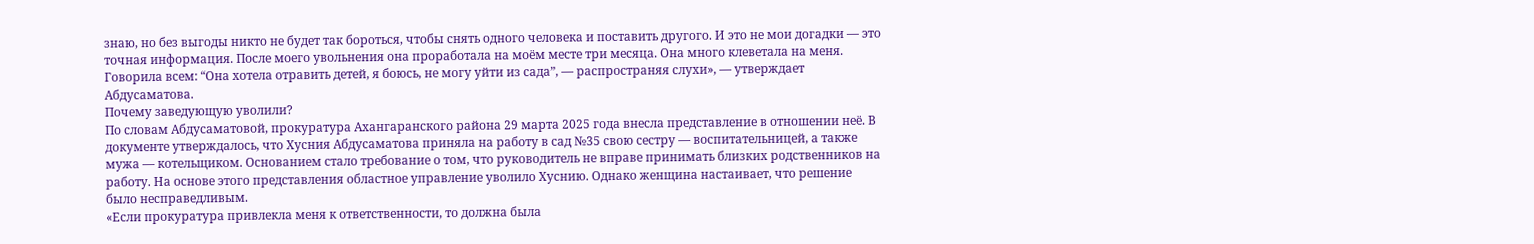знаю, но без выгоды никто не будет так бороться, чтобы снять одного человека и поставить другого. И это не мои догадки — это точная информация. После моего увольнения она проработала на моём месте три месяца. Она много клеветала на меня. Говорила всем: “Она хотела отравить детей, я боюсь, не могу уйти из сада”, — распространяя слухи», — утверждает Абдусаматова.
Почему заведующую уволили?
По словам Абдусаматовой, прокуратура Ахангаранского района 29 марта 2025 года внесла представление в отношении неё. В документе утверждалось, что Хусния Абдусаматова приняла на работу в сад №35 свою сестру — воспитательницей, а также мужа — котельщиком. Основанием стало требование о том, что руководитель не вправе принимать близких родственников на работу. На основе этого представления областное управление уволило Хуснию. Однако женщина настаивает, что решение было несправедливым.
«Если прокуратура привлекла меня к ответственности, то должна была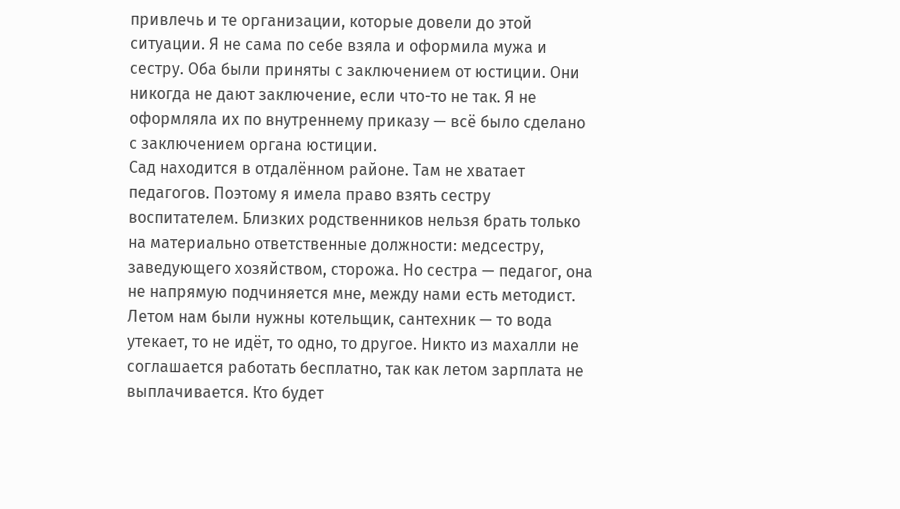привлечь и те организации, которые довели до этой ситуации. Я не сама по себе взяла и оформила мужа и сестру. Оба были приняты с заключением от юстиции. Они никогда не дают заключение, если что-то не так. Я не оформляла их по внутреннему приказу — всё было сделано с заключением органа юстиции.
Сад находится в отдалённом районе. Там не хватает педагогов. Поэтому я имела право взять сестру воспитателем. Близких родственников нельзя брать только на материально ответственные должности: медсестру, заведующего хозяйством, сторожа. Но сестра — педагог, она не напрямую подчиняется мне, между нами есть методист.
Летом нам были нужны котельщик, сантехник — то вода утекает, то не идёт, то одно, то другое. Никто из махалли не соглашается работать бесплатно, так как летом зарплата не выплачивается. Кто будет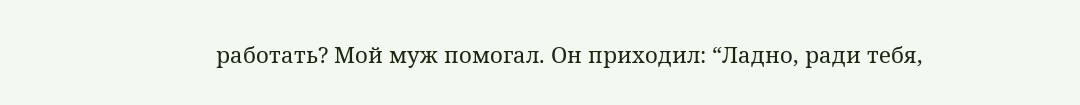работать? Мой муж помогал. Он приходил: “Ладно, ради тебя,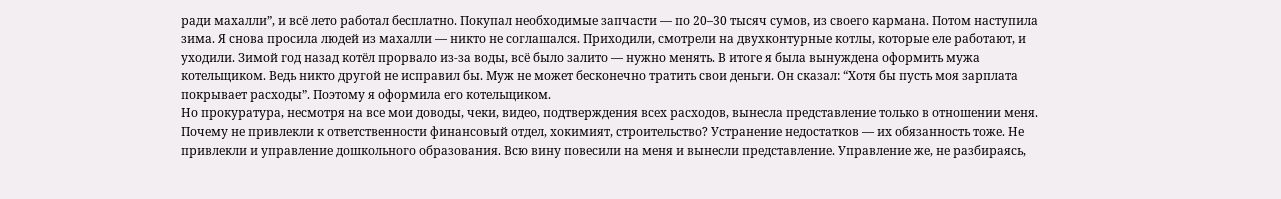ради махалли”, и всё лето работал бесплатно. Покупал необходимые запчасти — по 20–30 тысяч сумов, из своего кармана. Потом наступила зима. Я снова просила людей из махалли — никто не соглашался. Приходили, смотрели на двухконтурные котлы, которые еле работают, и уходили. Зимой год назад котёл прорвало из-за воды, всё было залито — нужно менять. В итоге я была вынуждена оформить мужа котельщиком. Ведь никто другой не исправил бы. Муж не может бесконечно тратить свои деньги. Он сказал: “Хотя бы пусть моя зарплата покрывает расходы”. Поэтому я оформила его котельщиком.
Но прокуратура, несмотря на все мои доводы, чеки, видео, подтверждения всех расходов, вынесла представление только в отношении меня. Почему не привлекли к ответственности финансовый отдел, хокимият, строительство? Устранение недостатков — их обязанность тоже. Не привлекли и управление дошкольного образования. Всю вину повесили на меня и вынесли представление. Управление же, не разбираясь,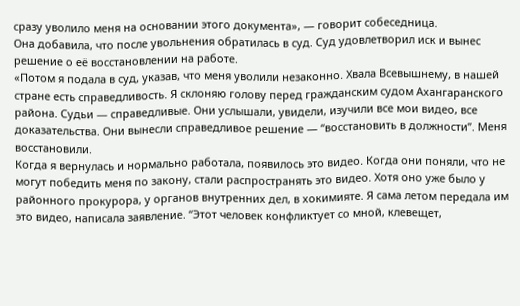сразу уволило меня на основании этого документа», — говорит собеседница.
Она добавила, что после увольнения обратилась в суд. Суд удовлетворил иск и вынес решение о её восстановлении на работе.
«Потом я подала в суд, указав, что меня уволили незаконно. Хвала Всевышнему, в нашей стране есть справедливость. Я склоняю голову перед гражданским судом Ахангаранского района. Судьи — справедливые. Они услышали, увидели, изучили все мои видео, все доказательства. Они вынесли справедливое решение — “восстановить в должности”. Меня восстановили.
Когда я вернулась и нормально работала, появилось это видео. Когда они поняли, что не могут победить меня по закону, стали распространять это видео. Хотя оно уже было у районного прокурора, у органов внутренних дел, в хокимияте. Я сама летом передала им это видео, написала заявление. “Этот человек конфликтует со мной, клевещет,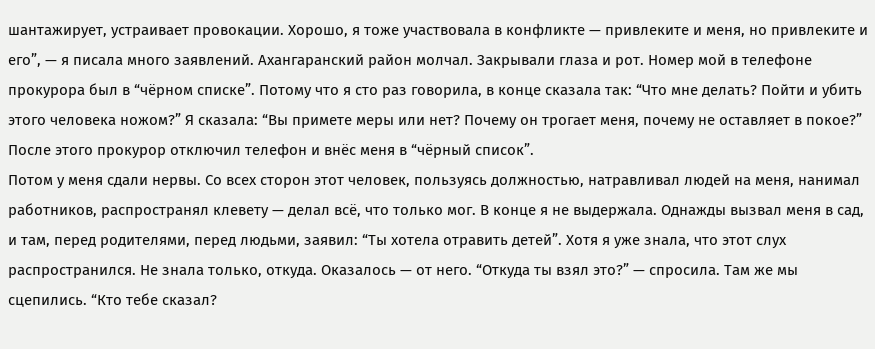шантажирует, устраивает провокации. Хорошо, я тоже участвовала в конфликте — привлеките и меня, но привлеките и его”, — я писала много заявлений. Ахангаранский район молчал. Закрывали глаза и рот. Номер мой в телефоне прокурора был в “чёрном списке”. Потому что я сто раз говорила, в конце сказала так: “Что мне делать? Пойти и убить этого человека ножом?” Я сказала: “Вы примете меры или нет? Почему он трогает меня, почему не оставляет в покое?” После этого прокурор отключил телефон и внёс меня в “чёрный список”.
Потом у меня сдали нервы. Со всех сторон этот человек, пользуясь должностью, натравливал людей на меня, нанимал работников, распространял клевету — делал всё, что только мог. В конце я не выдержала. Однажды вызвал меня в сад, и там, перед родителями, перед людьми, заявил: “Ты хотела отравить детей”. Хотя я уже знала, что этот слух распространился. Не знала только, откуда. Оказалось — от него. “Откуда ты взял это?” — спросила. Там же мы сцепились. “Кто тебе сказал?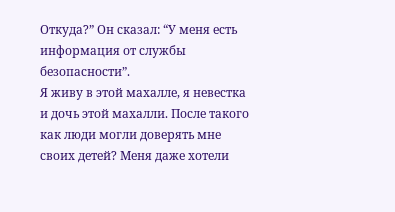Откуда?” Он сказал: “У меня есть информация от службы безопасности”.
Я живу в этой махалле, я невестка и дочь этой махалли. После такого как люди могли доверять мне своих детей? Меня даже хотели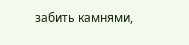забить камнями,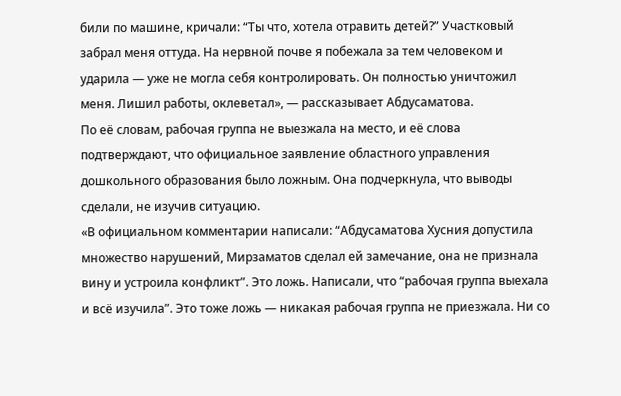били по машине, кричали: “Ты что, хотела отравить детей?” Участковый забрал меня оттуда. На нервной почве я побежала за тем человеком и ударила — уже не могла себя контролировать. Он полностью уничтожил меня. Лишил работы, оклеветал», — рассказывает Абдусаматова.
По её словам, рабочая группа не выезжала на место, и её слова подтверждают, что официальное заявление областного управления дошкольного образования было ложным. Она подчеркнула, что выводы сделали, не изучив ситуацию.
«В официальном комментарии написали: “Абдусаматова Хусния допустила множество нарушений, Мирзаматов сделал ей замечание, она не признала вину и устроила конфликт”. Это ложь. Написали, что “рабочая группа выехала и всё изучила”. Это тоже ложь — никакая рабочая группа не приезжала. Ни со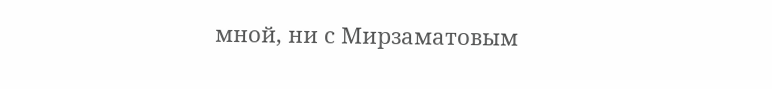мной, ни с Мирзаматовым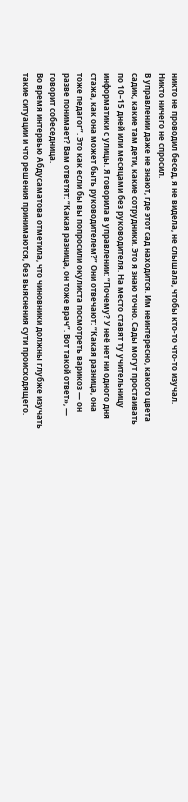никто не проводил бесед, я не видела, не слышала, чтобы кто-то что-то изучал. Никто ничего не спросил.
В управлении даже не знают, где этот сад находится. Им неинтересно, какого цвета садик, какие там дети, какие сотрудники. Это я знаю точно. Сады могут простаивать по 10–15 дней или месяцами без руководителя. На место ставят ту учительницу информатики с улицы. Я говорила в управлении: “Почему? У неё нет ни одного дня стажа, как она может быть руководителем?” Они отвечают: “Какая разница, она тоже педагог”. Это как если бы вы попросили окулиста посмотреть варикоз — он разве понимает? Вам ответят: “Какая разница, он тоже врач”. Вот такой ответ», — говорит собеседница.
Во время интервью Абдусаматова отметила, что чиновники должны глубже изучать такие ситуации и что решения принимаются, без выяснения сути происходящего.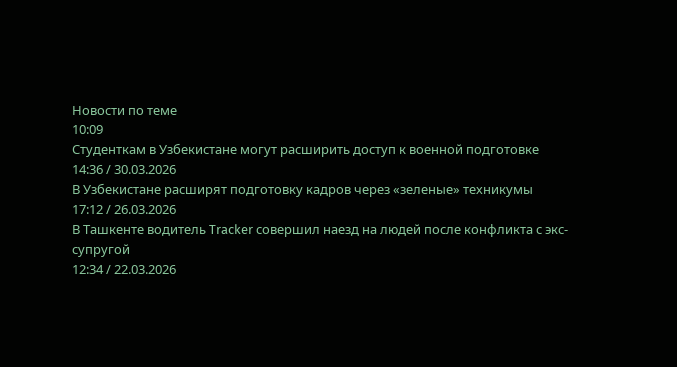Новости по теме
10:09
Студенткам в Узбекистане могут расширить доступ к военной подготовке
14:36 / 30.03.2026
В Узбекистане расширят подготовку кадров через «зеленые» техникумы
17:12 / 26.03.2026
В Ташкенте водитель Tracker совершил наезд на людей после конфликта с экс-супругой
12:34 / 22.03.2026